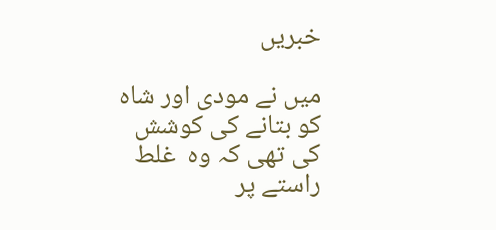خبریں

میں نے مودی اور شاہ کو بتانے کی کوشش کی تھی کہ وہ  غلط راستے پر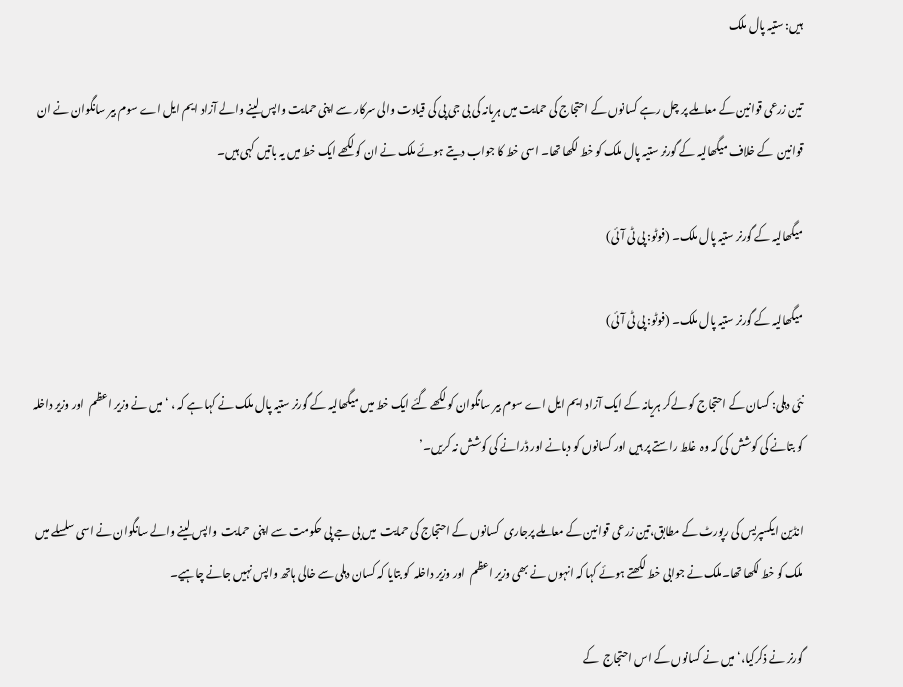ہیں: ستیہ پال ملک

تین زرعی قوانین کے معاملے پر چل رہے کسانوں کے احتجاج کی حمایت میں ہریانہ کی بی جی پی کی قیادت والی سرکار سے اپنی حمایت واپس لینے والے آزاد ایم ایل اے سوم بیر سانگوان نے ان قوانین  کے خلاف میگھالیہ کے گورنر ستیہ پال ملک کو خط لکھا تھا۔ اسی خط کا جواب دیتے ہوئے ملک نے ان کو لکھے ایک خط میں یہ باتیں کہی ہیں۔

میگھالیہ کے گورنر ستیہ پال ملک۔ (فوٹو: پی ٹی آئی)

میگھالیہ کے گورنر ستیہ پال ملک۔ (فوٹو: پی ٹی آئی)

نئی دہلی: کسان کے احتجاج کو لےکر ہریانہ کے ایک آزاد ایم ایل اے سوم بیر سانگوان کو لکھے گئے ایک خط میں میگھالیہ کے گورنر ستیہ پال ملک نے کہا ہے کہ ، ‘میں نے وزیر اعظم  اور وزیر داخلہ کو بتانے کی کوشش کی کہ وہ  غلط راستے پر ہیں اور کسانوں کو دبانے اور ڈرانے کی کوشش نہ کریں۔’

انڈین ایکسپریس کی رپورٹ کے مطابق،تین زرعی قوانین کے معاملے پرجاری  کسانوں کے احتجاج کی حمایت  میں بی جے پی حکومت سے اپنی  حمایت  واپس لینے والے سانگوان نے اسی سلسلے میں ملک کو خط لکھا تھا۔ملک نے جوابی خط لکھتے ہوئے کہا کہ انہوں نے بھی وزیر اعظم  اور وزیر داخلہ  کو بتایا کہ کسان دہلی سے خالی ہاتھ واپس نہیں جانے چاہیے۔

گورنر نے ذکرکیا،‘میں نے کسانوں کے اس احتجاج  کے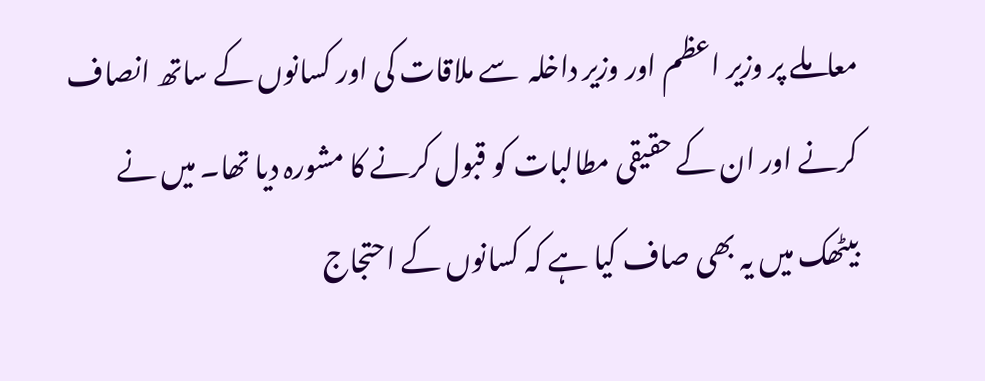معاملے پر وزیر اعظم اور وزیر داخلہ  سے ملاقات کی اور کسانوں کے ساتھ انصاف کرنے اور ان کے حقیقی مطالبات کو قبول کرنے کا مشورہ دیا تھا۔ میں نے بیٹھک میں یہ بھی صاف کیا ہے کہ کسانوں کے احتجاج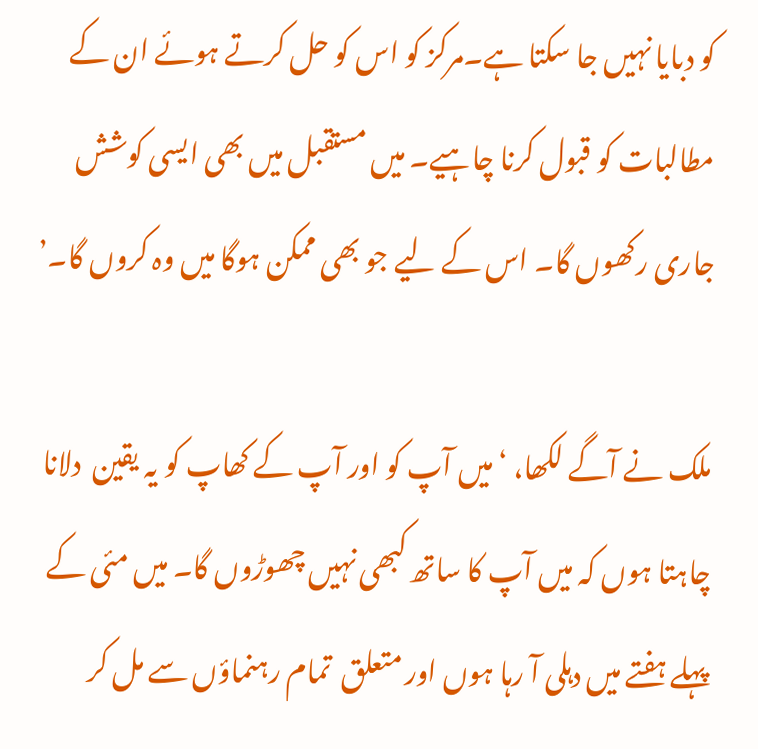کو دبایا نہیں جا سکتا ہے۔مرکز کو اس کو حل کرتے ہوئے ان کے مطالبات کو قبول کرنا چاہیے۔ میں مستقبل میں بھی ایسی کوشش جاری رکھوں گا۔ اس کے لیے جو بھی ممکن ہوگا میں وہ کروں گا۔’

ملک نے آگے لکھا، ‘میں آپ کو اور آپ کے کھاپ کو یہ یقین  دلانا چاہتا ہوں کہ میں آپ کا ساتھ کبھی نہیں چھوڑوں گا۔ میں مئی کے پہلے ہفتے میں دہلی آ رہا ہوں اور متعلق  تمام رہنماؤں سے مل کر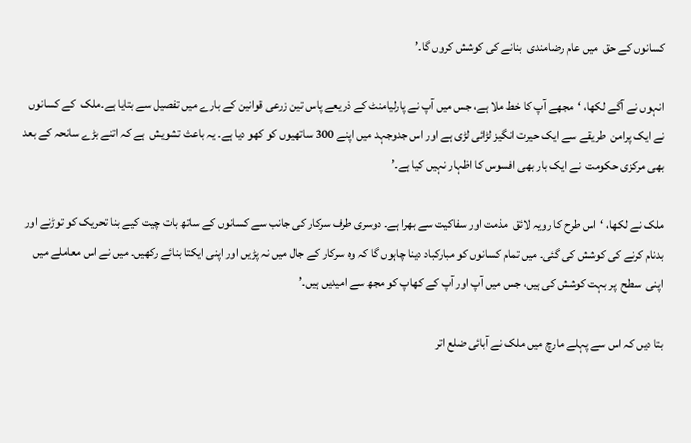کسانوں کے حق  میں عام رضامندی  بنانے کی کوشش کروں گا۔’

انہوں نے آگے لکھا، ‘مجھے آپ کا خط ملا ہے، جس میں آپ نے پارلیامنٹ کے ذریعے پاس تین زرعی قوانین کے بارے میں تفصیل سے بتایا ہے۔ملک  کے کسانوں نے ایک پرامن  طریقے سے ایک حیرت انگیز لڑائی لڑی ہے اور اس جدوجہد میں اپنے 300 ساتھیوں کو کھو دیا ہے۔ یہ باعث تشویش  ہے کہ اتنے بڑے سانحہ کے بعد بھی مرکزی حکومت  نے ایک بار بھی افسوس کا اظہار نہیں کیا ہے۔’

ملک نے لکھا، ‘اس طرح کا رویہ لائق  مذمت اور سفاکیت سے بھرا ہے۔ دوسری طرف سرکار کی جانب سے کسانوں کے ساتھ بات چیت کیے بنا تحریک کو توڑنے اور بدنام کرنے کی کوشش کی گئی۔ میں تمام کسانوں کو مبارکباد دینا چاہوں گا کہ وہ سرکار کے جال میں نہ پڑیں اور اپنی ایکتا بنائے رکھیں۔ میں نے اس معاملے میں اپنی  سطح  پر بہت کوشش کی ہیں، جس میں آپ اور آپ کے کھاپ کو مجھ سے امیدیں ہیں۔’

بتا دیں کہ اس سے پہلے مارچ میں ملک نے آبائی ضلع اتر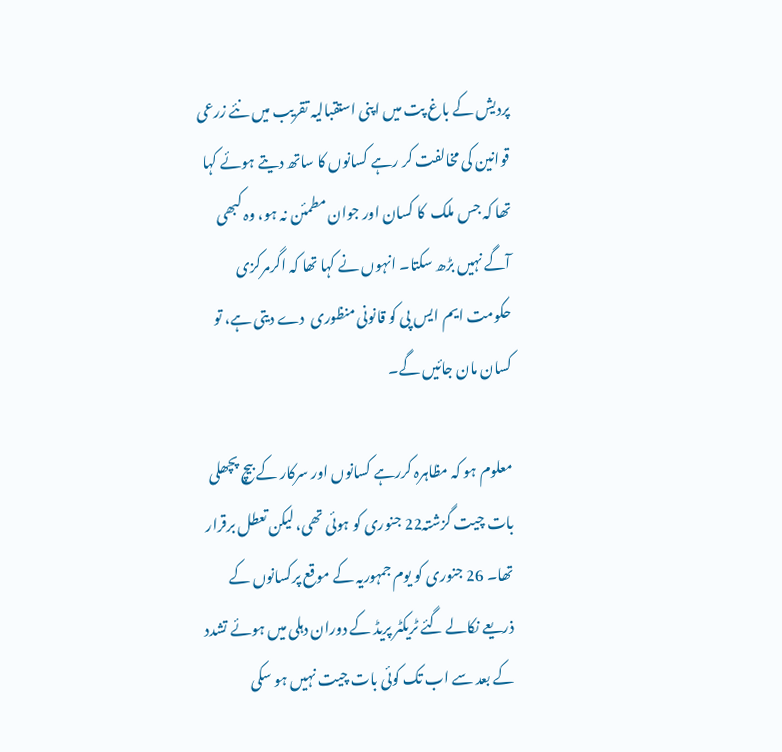پردیش کے باغ پت میں اپنی استقبالیہ تقریب میں نئے زرعی قوانین کی مخالفت کر رہے کسانوں کا ساتھ دیتے ہوئے کہا تھا کہ جس ملک  کا کسان اور جوان مطمئن نہ ہو، وہ کبھی آگے نہیں بڑھ سکتا۔ انہوں نے کہا تھا کہ اگرمرکزی حکومت ایم ایس پی کو قانونی منظوری  دے دیتی ہے، تو کسان مان جائیں گے۔

معلوم ہو کہ مظاہرہ کررہے کسانوں اور سرکار کے بیچ پچھلی بات چیت گزشتہ22 جنوری کو ہوئی تھی، لیکن تعطل برقرار تھا۔ 26 جنوری کو یوم جمہوریہ کے موقع پرکسانوں کے ذریعے نکالے گئے ٹریکٹر پریڈ کے دوران دہلی میں ہوئے تشدد کے بعد سے اب تک کوئی بات چیت نہیں ہو سکی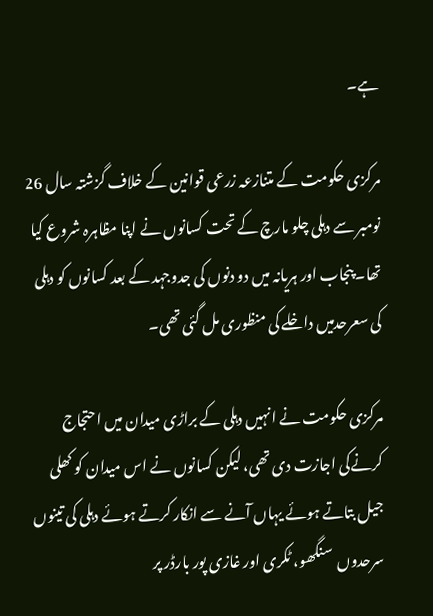ہے۔

مرکزی حکومت کے متنازعہ زرعی قوانین کے خلاف گزشتہ سال 26 نومبر سے دہلی چلو مارچ کے تحت کسانوں نے اپنا مظاہرہ شروع کیا تھا۔ پنجاب اور ہریانہ میں دو دنوں کی جدوجہد کے بعد کسانوں کو دہلی کی سعرحدمیں داخلے کی منظوری مل گئی تھی۔

مرکزی حکومت نے انہیں دہلی کے براڑی میدان میں احتجاج کرنےکی اجازت دی تھی، لیکن کسانوں نے اس میدان کو کھلی جیل بتاتے ہوئے یہاں آنے سے انکار کرتے ہوئے دہلی کی تینوں سرحدوں  سنگھو، ٹکری اور غازی پور بارڈر پر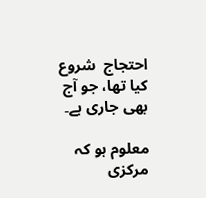احتجاج  شروع کیا تھا، جو آج بھی جاری ہے۔

معلوم ہو کہ مرکزی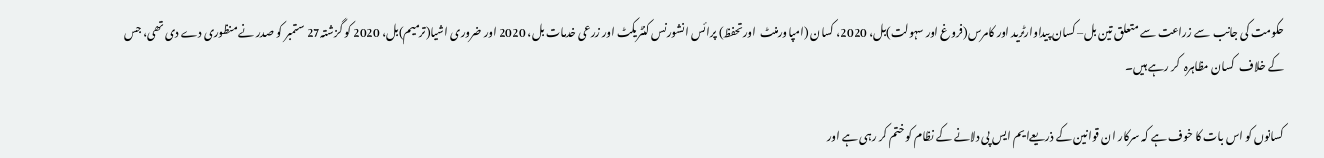حکومت کی جانب  سے زراعت سے متعلق تین بل– کسان پیداوارٹرید اور کامرس(فروغ اور سہولت)بل، 2020، کسان (امپاورمنٹ  اورتحفظ) پرائس انشورنس کنٹریکٹ اور زرعی خدمات بل، 2020 اور ضروری اشیا(ترمیم)بل، 2020 کو گزشتہ27 ستمبر کو صدر نے منظوری دے دی تھی، جس کے خلاف  کسان مظاہرہ  کر رہے ہیں۔

کسانوں کو اس بات کا خوف ہے کہ سرکار ان قوانین کے ذریعےایم ایس پی دلانے کے نظام کو ختم کر رہی ہے اور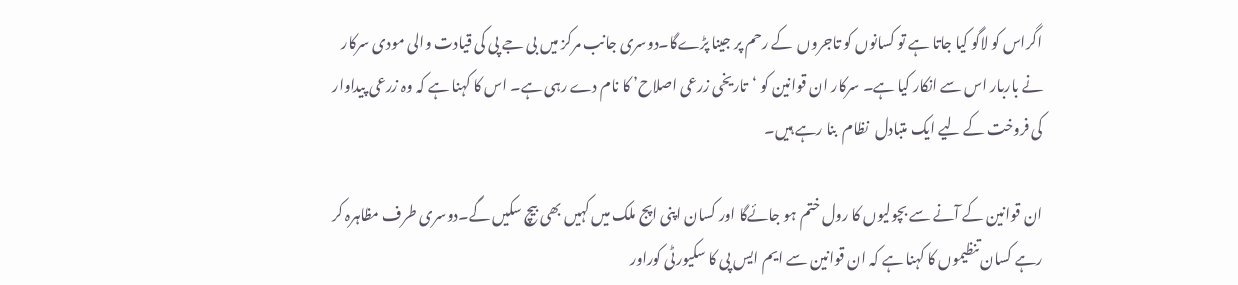اگراس کو لاگو کیا جاتا ہے تو کسانوں کو تاجروں  کے رحم پر جینا پڑےگا۔دوسری جانب مرکز میں بی جے پی کی قیادت والی مودی سرکار نے باربار اس سے انکار کیا ہے۔ سرکار ان قوانین کو ‘تاریخی زرعی اصلاح’ کا نام دے رہی ہے۔ اس کا کہنا ہے کہ وہ زرعی پیداوار کی فروخت کے لیے ایک متبادل  نظام  بنا رہے ہیں۔

ان قوانین کے آنے سے بچولیوں کا رول ختم ہو جائےگا اور کسان اپنی اپج ملک میں کہیں بھی بیچ سکیں گے۔دوسری طرف مظاہرہ کر رہے کسان تنظیموں کا کہنا ہے کہ ان قوانین سے ایم ایس پی کا سکیورٹی کوراور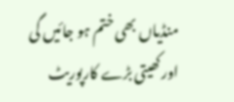منڈیاں بھی ختم ہو جائیں گی اورکھیتی بڑے کارپوریٹ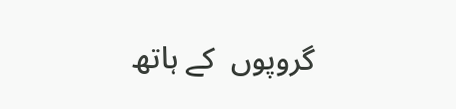گروپوں  کے ہاتھ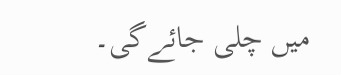میں چلی جائےگی۔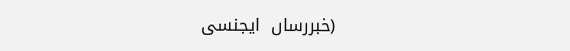(خبررساں  ایجنسی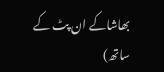بھاشاکے ان پٹ کے ساتھ)